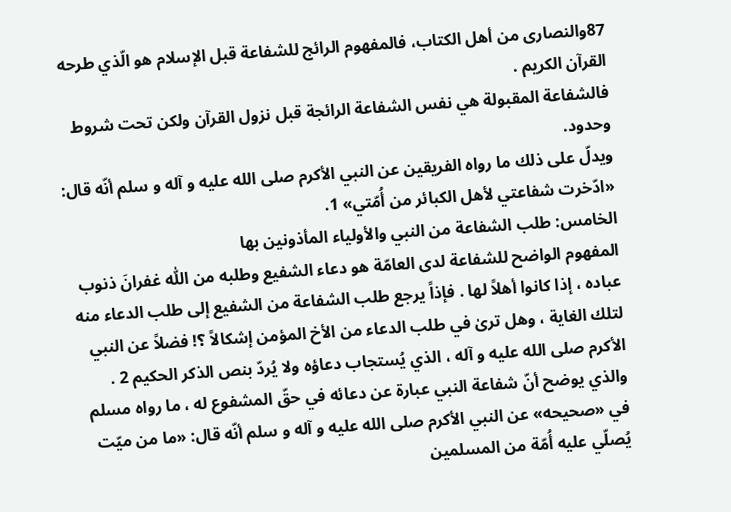87والنصارى من أهل الكتاب، فالمفهوم الرائج للشفاعة قبل الإسلام هو الّذي طرحه القرآن الكريم .
فالشفاعة المقبولة هي نفس الشفاعة الرائجة قبل نزول القرآن ولكن تحت شروط وحدود.
ويدلّ على ذلك ما رواه الفريقين عن النبي الأكرم صلى الله عليه و آله و سلم أنّه قال:
«ادّخرت شفاعتي لأهل الكبائر من أُمّتي» 1.
الخامس: طلب الشفاعة من النبي والأولياء المأذونين بها
المفهوم الواضح للشفاعة لدى العامّة هو دعاء الشفيع وطلبه من اللّٰه غفرانَ ذنوب عباده ، إذا كانوا أهلاً لها . فإذاً يرجع طلب الشفاعة من الشفيع إلى طلب الدعاء منه لتلك الغاية ، وهل ترىٰ في طلب الدعاء من الأخ المؤمن إشكالاً ؟! فضلاً عن النبي الأكرم صلى الله عليه و آله ، الذي يُستجاب دعاؤه ولا يُردّ بنص الذكر الحكيم 2 .
والذي يوضح أنّ شفاعة النبي عبارة عن دعائه في حقّ المشفوع له ، ما رواه مسلم في «صحيحه» عن النبي الأكرم صلى الله عليه و آله و سلم أنّه قال: «ما من ميّت يُصلّي عليه أُمّة من المسلمين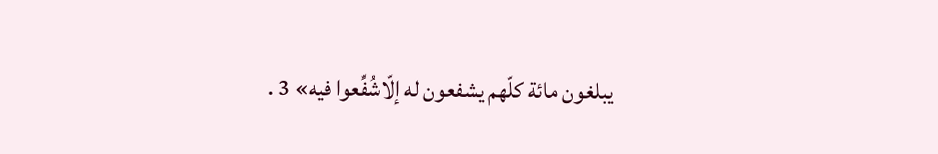يبلغون مائة كلّهم يشفعون له إلّاشُفِّعوا فيه» 3 .